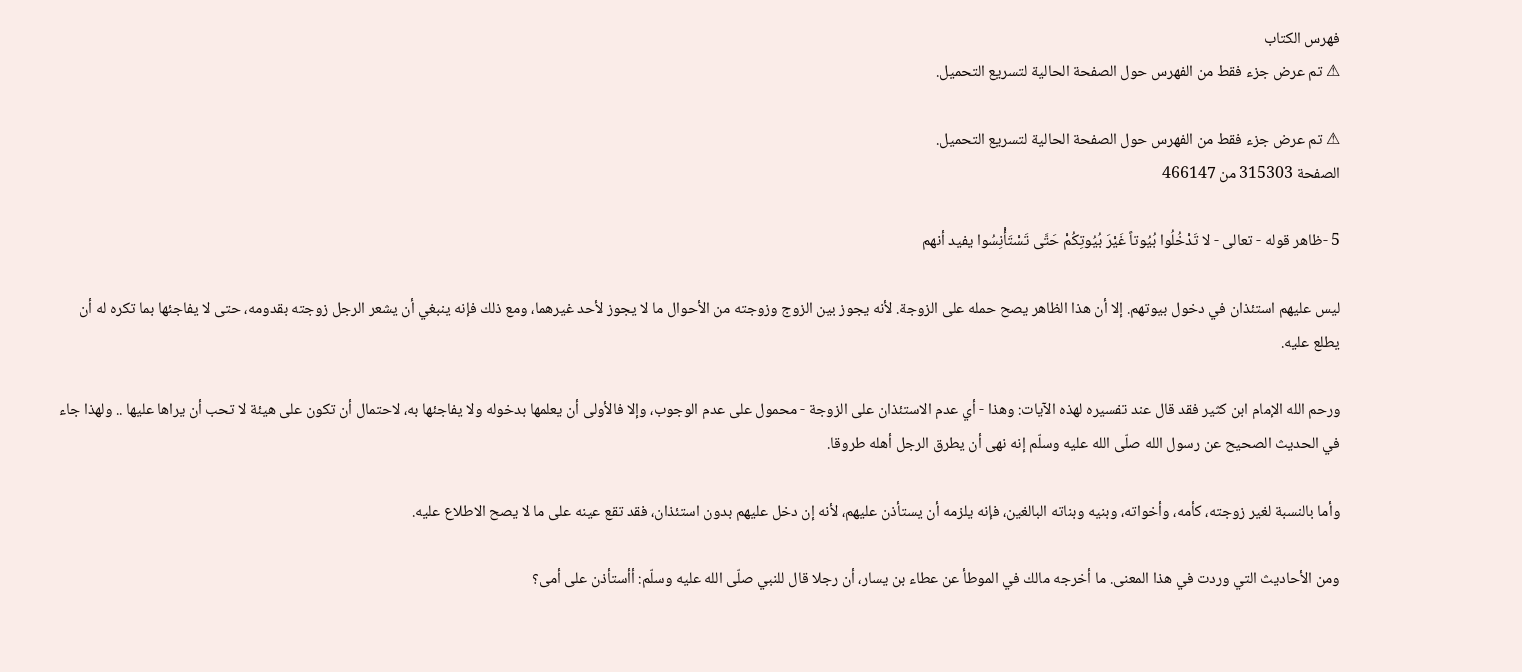فهرس الكتاب
⚠ تم عرض جزء فقط من الفهرس حول الصفحة الحالية لتسريع التحميل.

⚠ تم عرض جزء فقط من الفهرس حول الصفحة الحالية لتسريع التحميل.
الصفحة 315303 من 466147

5 -ظاهر قوله - تعالى - لا تَدْخُلُوا بُيُوتاً غَيْرَ بُيُوتِكُمْ حَتَّى تَسْتَأْنِسُوا يفيد أنهم

ليس عليهم استئذان في دخول بيوتهم. إلا أن هذا الظاهر يصح حمله على الزوجة. لأنه يجوز بين الزوج وزوجته من الأحوال ما لا يجوز لأحد غيرهما، ومع ذلك فإنه ينبغي أن يشعر الرجل زوجته بقدومه، حتى لا يفاجئها بما تكره له أن يطلع عليه.

ورحم الله الإمام ابن كثير فقد قال عند تفسيره لهذه الآيات: وهذا - أي عدم الاستئذان على الزوجة - محمول على عدم الوجوب، وإلا فالأولى أن يعلمها بدخوله ولا يفاجئها به، لاحتمال أن تكون على هيئة لا تحب أن يراها عليها .. ولهذا جاء في الحديث الصحيح عن رسول الله صلّى الله عليه وسلّم إنه نهى أن يطرق الرجل أهله طروقا.

وأما بالنسبة لغير زوجته، كأمه، وأخواته، وبنيه وبناته البالغين، فإنه يلزمه أن يستأذن عليهم، لأنه إن دخل عليهم بدون استئذان، فقد تقع عينه على ما لا يصح الاطلاع عليه.

ومن الأحاديث التي وردت في هذا المعنى. ما أخرجه مالك في الموطأ عن عطاء بن يسار، أن رجلا قال للنبي صلّى الله عليه وسلّم: أأستأذن على أمى؟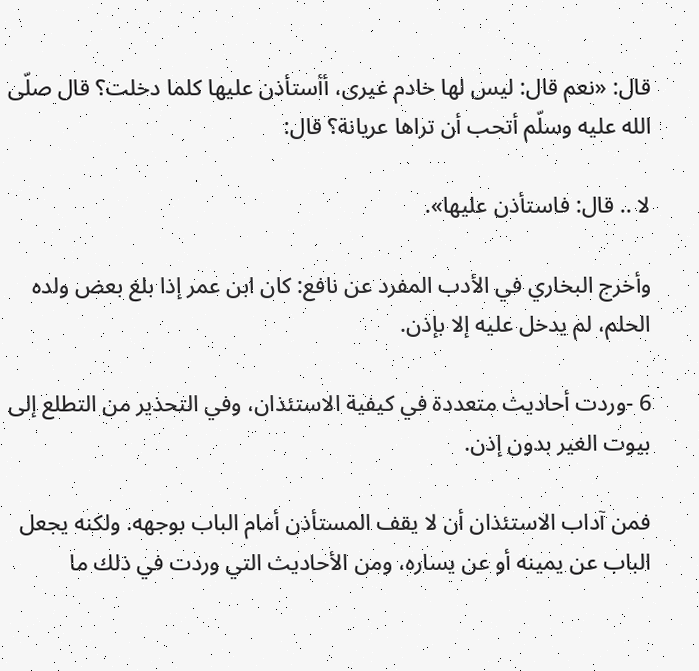قال: «نعم قال: ليس لها خادم غيرى، أأستأذن عليها كلما دخلت؟ قال صلّى الله عليه وسلّم أتحب أن تراها عريانة؟ قال:

لا .. قال: فاستأذن عليها».

وأخرج البخاري في الأدب المفرد عن نافع: كان ابن عمر إذا بلغ بعض ولده الحلم، لم يدخل عليه إلا بإذن.

6 -وردت أحاديث متعددة في كيفية الاستئذان، وفي التحذير من التطلع إلى بيوت الغير بدون إذن.

فمن آداب الاستئذان أن لا يقف المستأذن أمام الباب بوجهه. ولكنه يجعل الباب عن يمينه أو عن يساره، ومن الأحاديث التي وردت في ذلك ما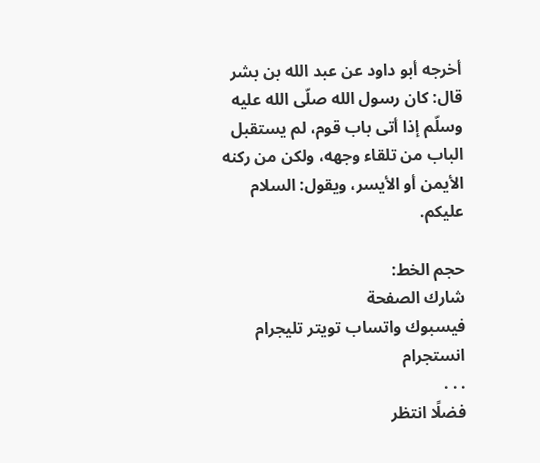أخرجه أبو داود عن عبد الله بن بشر قال: كان رسول الله صلّى الله عليه وسلّم إذا أتى باب قوم، لم يستقبل الباب من تلقاء وجهه، ولكن من ركنه الأيمن أو الأيسر، ويقول: السلام عليكم.

حجم الخط:
شارك الصفحة
فيسبوك واتساب تويتر تليجرام انستجرام
. . .
فضلًا انتظر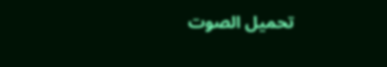تحميل الصوت